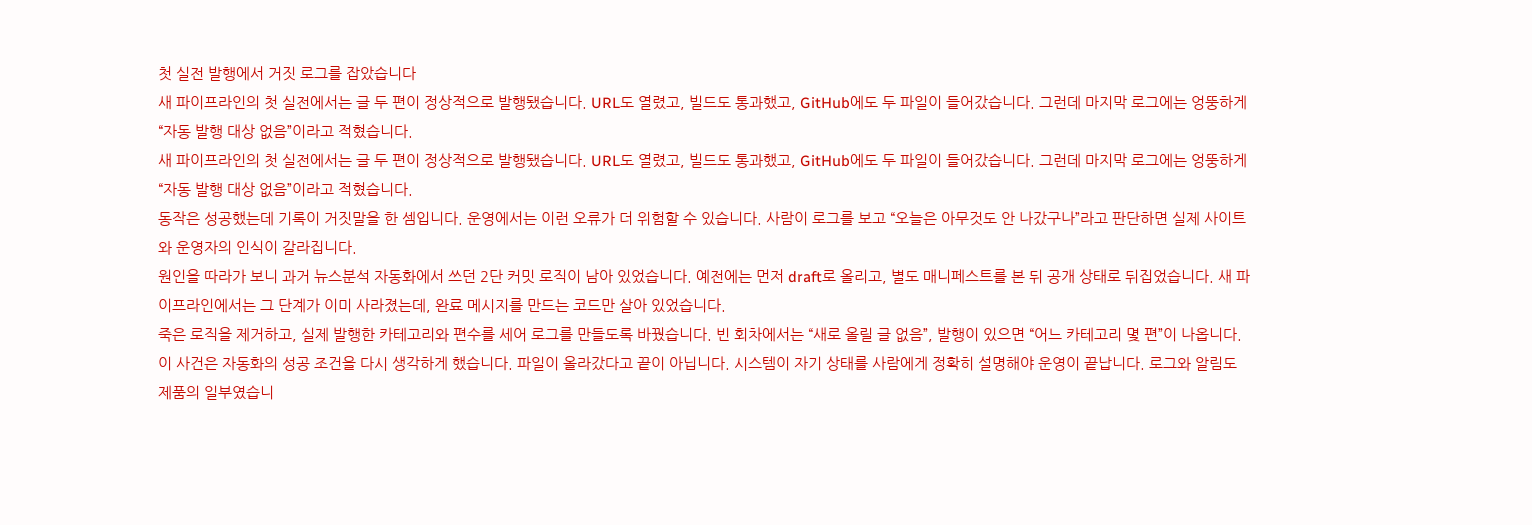첫 실전 발행에서 거짓 로그를 잡았습니다
새 파이프라인의 첫 실전에서는 글 두 편이 정상적으로 발행됐습니다. URL도 열렸고, 빌드도 통과했고, GitHub에도 두 파일이 들어갔습니다. 그런데 마지막 로그에는 엉뚱하게 “자동 발행 대상 없음”이라고 적혔습니다.
새 파이프라인의 첫 실전에서는 글 두 편이 정상적으로 발행됐습니다. URL도 열렸고, 빌드도 통과했고, GitHub에도 두 파일이 들어갔습니다. 그런데 마지막 로그에는 엉뚱하게 “자동 발행 대상 없음”이라고 적혔습니다.
동작은 성공했는데 기록이 거짓말을 한 셈입니다. 운영에서는 이런 오류가 더 위험할 수 있습니다. 사람이 로그를 보고 “오늘은 아무것도 안 나갔구나”라고 판단하면 실제 사이트와 운영자의 인식이 갈라집니다.
원인을 따라가 보니 과거 뉴스분석 자동화에서 쓰던 2단 커밋 로직이 남아 있었습니다. 예전에는 먼저 draft로 올리고, 별도 매니페스트를 본 뒤 공개 상태로 뒤집었습니다. 새 파이프라인에서는 그 단계가 이미 사라졌는데, 완료 메시지를 만드는 코드만 살아 있었습니다.
죽은 로직을 제거하고, 실제 발행한 카테고리와 편수를 세어 로그를 만들도록 바꿨습니다. 빈 회차에서는 “새로 올릴 글 없음”, 발행이 있으면 “어느 카테고리 몇 편”이 나옵니다.
이 사건은 자동화의 성공 조건을 다시 생각하게 했습니다. 파일이 올라갔다고 끝이 아닙니다. 시스템이 자기 상태를 사람에게 정확히 설명해야 운영이 끝납니다. 로그와 알림도 제품의 일부였습니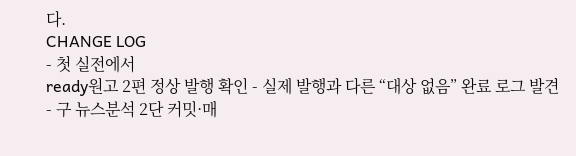다.
CHANGE LOG
- 첫 실전에서
ready원고 2편 정상 발행 확인 - 실제 발행과 다른 “대상 없음” 완료 로그 발견
- 구 뉴스분석 2단 커밋·매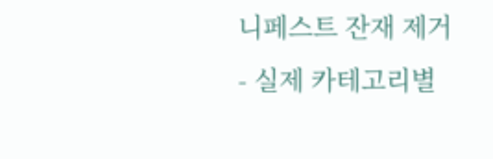니페스트 잔재 제거
- 실제 카테고리별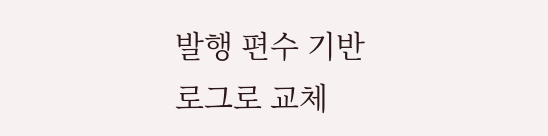발행 편수 기반 로그로 교체